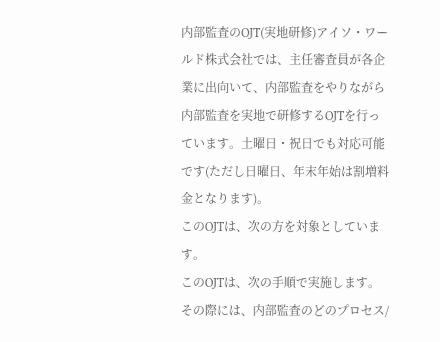内部監査のOJT(実地研修)アイソ・ワールド株式会社では、主任審査員が各企業に出向いて、内部監査をやりながら内部監査を実地で研修するOJTを行っています。土曜日・祝日でも対応可能です(ただし日曜日、年末年始は割増料金となります)。
このOJTは、次の方を対象としています。
このOJTは、次の手順で実施します。
その際には、内部監査のどのプロセス/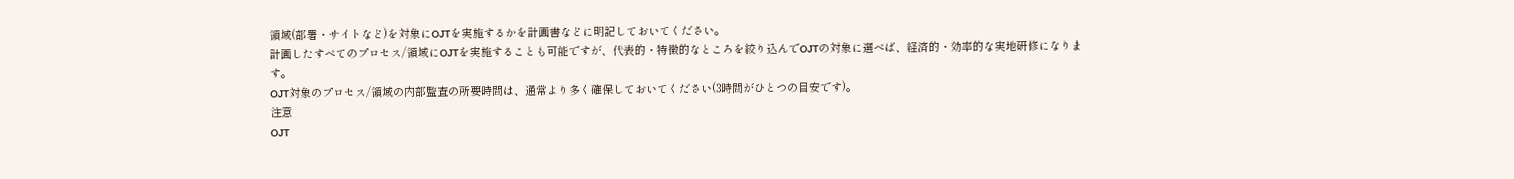領域(部署・サイトなど)を対象にOJTを実施するかを計画書などに明記しておいてください。
計画したすべてのプロセス/領域にOJTを実施することも可能ですが、代表的・特徴的なところを絞り込んでOJTの対象に選べば、経済的・効率的な実地研修になります。
OJT対象のプロセス/領域の内部監査の所要時間は、通常より多く確保しておいてください(3時間がひとつの目安です)。
注意
OJT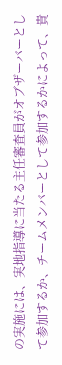の実施には、実地指導に当たる主任審査員がオブザーバーとして参加するか、チームメンバーとして参加するかによって、貴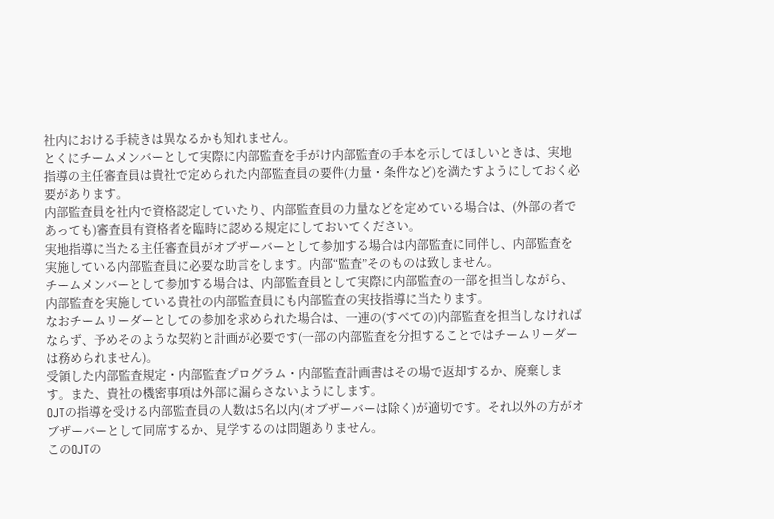社内における手続きは異なるかも知れません。
とくにチームメンバーとして実際に内部監査を手がけ内部監査の手本を示してほしいときは、実地指導の主任審査員は貴社で定められた内部監査員の要件(力量・条件など)を満たすようにしておく必要があります。
内部監査員を社内で資格認定していたり、内部監査員の力量などを定めている場合は、(外部の者であっても)審査員有資格者を臨時に認める規定にしておいてください。
実地指導に当たる主任審査員がオブザーバーとして参加する場合は内部監査に同伴し、内部監査を実施している内部監査員に必要な助言をします。内部“監査”そのものは致しません。
チームメンバーとして参加する場合は、内部監査員として実際に内部監査の一部を担当しながら、内部監査を実施している貴社の内部監査員にも内部監査の実技指導に当たります。
なおチームリーダーとしての参加を求められた場合は、一連の(すべての)内部監査を担当しなければならず、予めそのような契約と計画が必要です(一部の内部監査を分担することではチームリーダーは務められません)。
受領した内部監査規定・内部監査プログラム・内部監査計画書はその場で返却するか、廃棄します。また、貴社の機密事項は外部に漏らさないようにします。
OJTの指導を受ける内部監査員の人数は5名以内(オブザーバーは除く)が適切です。それ以外の方がオブザーバーとして同席するか、見学するのは問題ありません。
このOJTの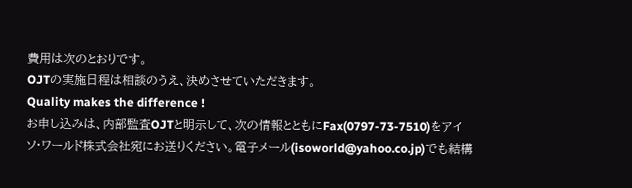費用は次のとおりです。
OJTの実施日程は相談のうえ、決めさせていただきます。
Quality makes the difference !
お申し込みは、内部監査OJTと明示して、次の情報とともにFax(0797-73-7510)をアイソ・ワールド株式会社宛にお送りください。電子メール(isoworld@yahoo.co.jp)でも結構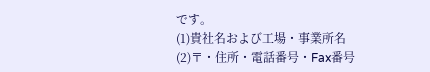です。
(1)貴社名および工場・事業所名
(2)〒・住所・電話番号・Fax番号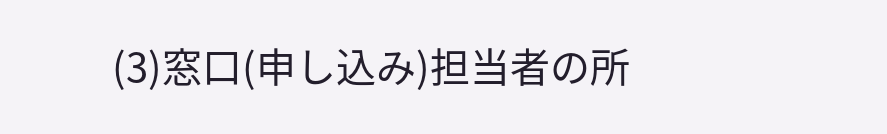(3)窓口(申し込み)担当者の所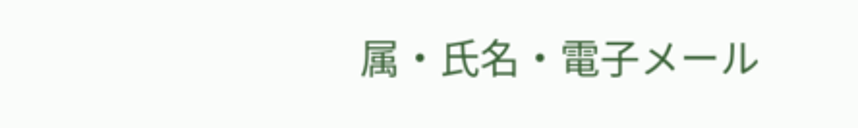属・氏名・電子メール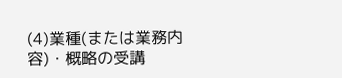(4)業種(または業務内容)・概略の受講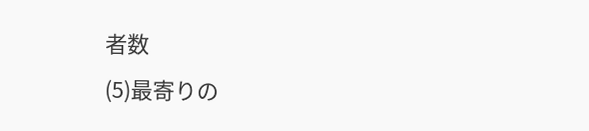者数
(5)最寄りの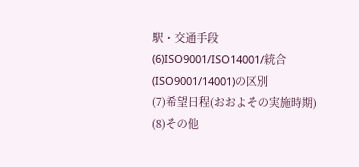駅・交通手段
(6)ISO9001/ISO14001/統合(ISO9001/14001)の区別
(7)希望日程(おおよその実施時期)
(8)その他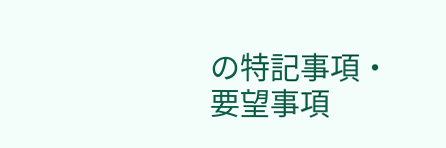の特記事項・要望事項